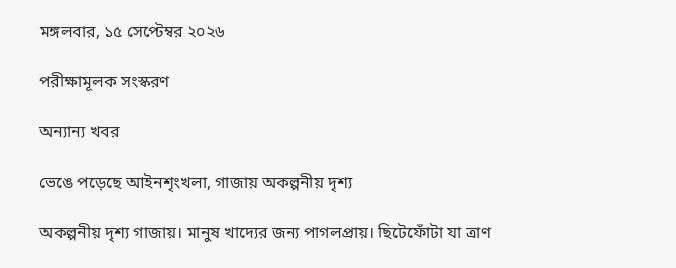মঙ্গলবার, ১৫ সেপ্টেম্বর ২০২৬

পরীক্ষামূলক সংস্করণ

অন্যান্য খবর

ভেঙে পড়েছে আইনশৃংখলা, গাজায় অকল্পনীয় দৃশ্য

অকল্পনীয় দৃশ্য গাজায়। মানুষ খাদ্যের জন্য পাগলপ্রায়। ছিটেফোঁটা যা ত্রাণ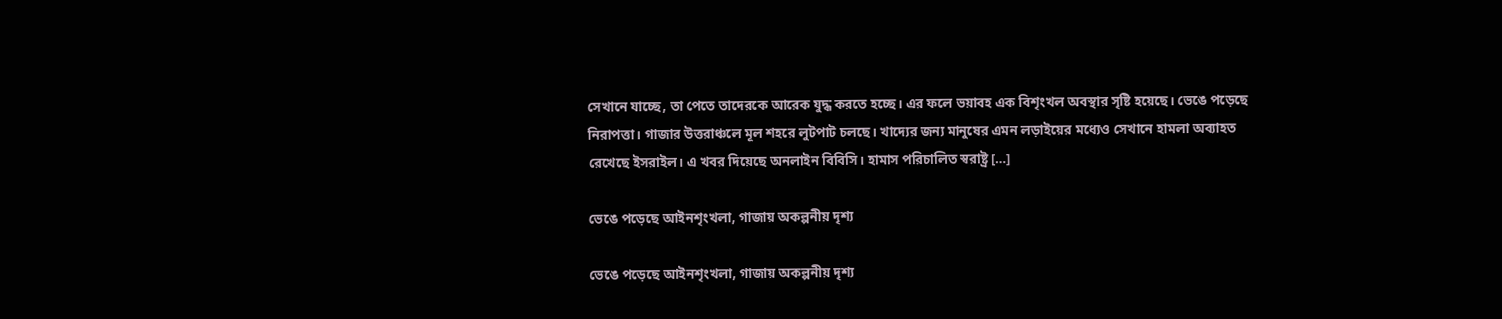সেখানে যাচ্ছে, তা পেতে তাদেরকে আরেক যুদ্ধ করতে হচ্ছে। এর ফলে ভয়াবহ এক বিশৃংখল অবস্থার সৃষ্টি হয়েছে। ভেঙে পড়েছে নিরাপত্তা। গাজার উত্তরাঞ্চলে মূল শহরে লুটপাট চলছে। খাদ্যের জন্য মানুষের এমন লড়াইয়ের মধ্যেও সেখানে হামলা অব্যাহত রেখেছে ইসরাইল। এ খবর দিয়েছে অনলাইন বিবিসি। হামাস পরিচালিত স্বরাষ্ট্র […]

ভেঙে পড়েছে আইনশৃংখলা, গাজায় অকল্পনীয় দৃশ্য

ভেঙে পড়েছে আইনশৃংখলা, গাজায় অকল্পনীয় দৃশ্য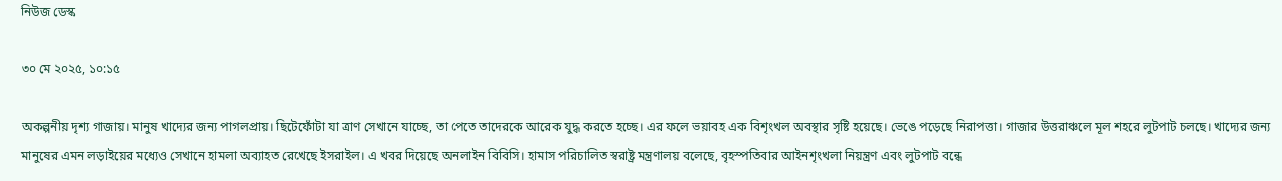নিউজ ডেস্ক

৩০ মে ২০২৫, ১০:১৫

অকল্পনীয় দৃশ্য গাজায়। মানুষ খাদ্যের জন্য পাগলপ্রায়। ছিটেফোঁটা যা ত্রাণ সেখানে যাচ্ছে, তা পেতে তাদেরকে আরেক যুদ্ধ করতে হচ্ছে। এর ফলে ভয়াবহ এক বিশৃংখল অবস্থার সৃষ্টি হয়েছে। ভেঙে পড়েছে নিরাপত্তা। গাজার উত্তরাঞ্চলে মূল শহরে লুটপাট চলছে। খাদ্যের জন্য মানুষের এমন লড়াইয়ের মধ্যেও সেখানে হামলা অব্যাহত রেখেছে ইসরাইল। এ খবর দিয়েছে অনলাইন বিবিসি। হামাস পরিচালিত স্বরাষ্ট্র মন্ত্রণালয় বলেছে, বৃহস্পতিবার আইনশৃংখলা নিয়ন্ত্রণ এবং লুটপাট বন্ধে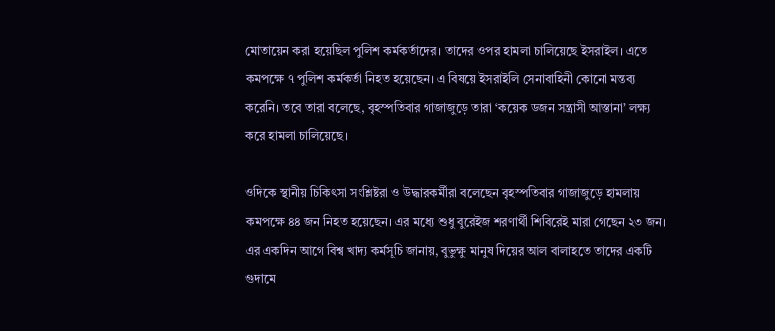মোতায়েন করা হয়েছিল পুলিশ কর্মকর্তাদের। তাদের ওপর হামলা চালিয়েছে ইসরাইল। এতে কমপক্ষে ৭ পুলিশ কর্মকর্তা নিহত হয়েছেন। এ বিষয়ে ইসরাইলি সেনাবাহিনী কোনো মন্তব্য করেনি। তবে তারা বলেছে, বৃহস্পতিবার গাজাজুড়ে তারা ‘কয়েক ডজন সন্ত্রাসী আস্তানা’ লক্ষ্য করে হামলা চালিয়েছে।

ওদিকে স্থানীয় চিকিৎসা সংশ্লিষ্টরা ও উদ্ধারকর্মীরা বলেছেন বৃহস্পতিবার গাজাজুড়ে হামলায় কমপক্ষে ৪৪ জন নিহত হয়েছেন। এর মধ্যে শুধু বুরেইজ শরণার্থী শিবিরেই মারা গেছেন ২৩ জন। এর একদিন আগে বিশ্ব খাদ্য কর্মসূচি জানায়, বুভুক্ষু মানুষ দিয়ের আল বালাহতে তাদের একটি গুদামে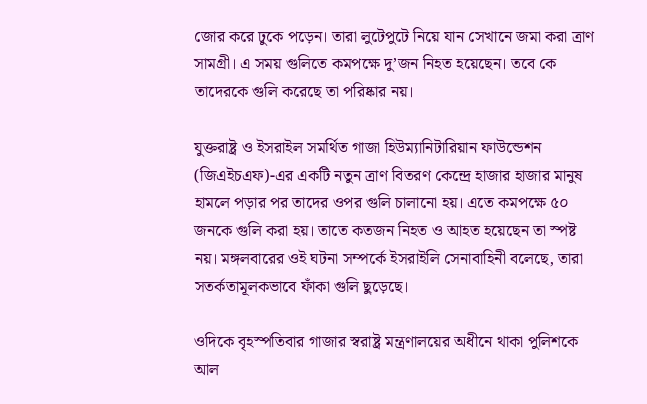জোর করে ঢুকে পড়েন। তারা লুটেপুটে নিয়ে যান সেখানে জমা করা ত্রাণ সামগ্রী। এ সময় গুলিতে কমপক্ষে দু’জন নিহত হয়েছেন। তবে কে তাদেরকে গুলি করেছে তা পরিষ্কার নয়।

যুক্তরাষ্ট্র ও ইসরাইল সমর্থিত গাজা হিউম্যানিটারিয়ান ফাউন্ডেশন (জিএইচএফ)-এর একটি নতুন ত্রাণ বিতরণ কেন্দ্রে হাজার হাজার মানুষ হামলে পড়ার পর তাদের ওপর গুলি চালানো হয়। এতে কমপক্ষে ৫০ জনকে গুলি করা হয়। তাতে কতজন নিহত ও আহত হয়েছেন তা স্পষ্ট নয়। মঙ্গলবারের ওই ঘটনা সম্পর্কে ইসরাইলি সেনাবাহিনী বলেছে, তারা সতর্কতামূলকভাবে ফাঁকা গুলি ছুড়েছে।

ওদিকে বৃহস্পতিবার গাজার স্বরাষ্ট্র মন্ত্রণালয়ের অধীনে থাকা পুলিশকে আল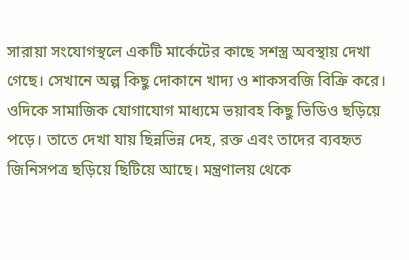সারায়া সংযোগস্থলে একটি মার্কেটের কাছে সশস্ত্র অবস্থায় দেখা গেছে। সেখানে অল্প কিছু দোকানে খাদ্য ও শাকসবজি বিক্রি করে। ওদিকে সামাজিক যোগাযোগ মাধ্যমে ভয়াবহ কিছু ভিডিও ছড়িয়ে পড়ে। তাতে দেখা যায় ছিন্নভিন্ন দেহ, রক্ত এবং তাদের ব্যবহৃত জিনিসপত্র ছড়িয়ে ছিটিয়ে আছে। মন্ত্রণালয় থেকে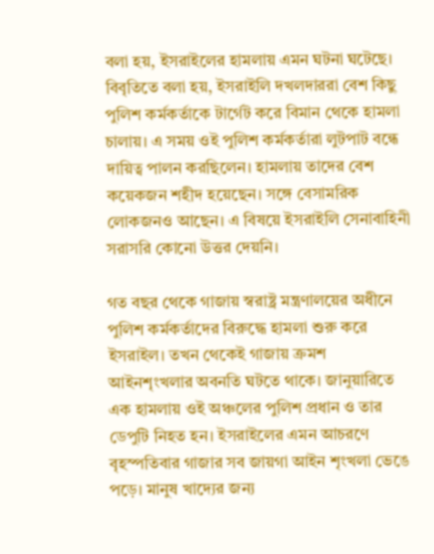বলা হয়, ইসরাইলের হামলায় এমন ঘটনা ঘটেছে। বিবৃতিতে বলা হয়, ইসরাইলি দখলদাররা বেশ কিছু পুলিশ কর্মকর্তাকে টার্গেট করে বিমান থেকে হামলা চালায়। এ সময় ওই পুলিশ কর্মকর্তারা লুটপাট বন্ধে দায়িত্ব পালন করছিলেন। হামলায় তাদের বেশ কয়েকজন শহীদ হয়েছেন। সঙ্গে বেসামরিক লোকজনও আছেন। এ বিষয়ে ইসরাইলি সেনাবাহিনী সরাসরি কোনো উত্তর দেয়নি।

গত বছর থেকে গাজায় স্বরাষ্ট্র মন্ত্রণালয়ের অধীনে পুলিশ কর্মকর্তাদের বিরুদ্ধে হামলা শুরু করে ইসরাইল। তখন থেকেই গাজায় ক্রমশ আইনশৃংখলার অবনতি ঘটতে থাকে। জানুয়ারিতে এক হামলায় ওই অঞ্চলের পুলিশ প্রধান ও তার ডেপুটি নিহত হন। ইসরাইলের এমন আচরণে বৃহস্পতিবার গাজার সব জায়গা আইন শৃংখলা ভেঙে পড়ে। মানুষ খাদ্যের জন্য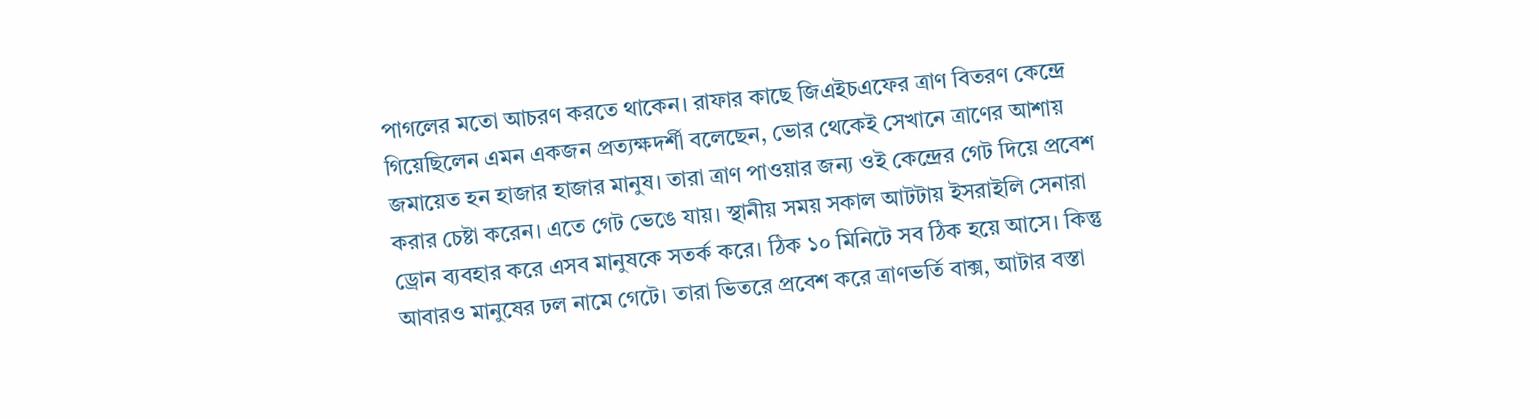পাগলের মতো আচরণ করতে থাকেন। রাফার কাছে জিএইচএফের ত্রাণ বিতরণ কেন্দ্রে গিয়েছিলেন এমন একজন প্রত্যক্ষদর্শী বলেছেন, ভোর থেকেই সেখানে ত্রাণের আশায় জমায়েত হন হাজার হাজার মানুষ। তারা ত্রাণ পাওয়ার জন্য ওই কেন্দ্রের গেট দিয়ে প্রবেশ করার চেষ্টা করেন। এতে গেট ভেঙে যায়। স্থানীয় সময় সকাল আটটায় ইসরাইলি সেনারা ড্রোন ব্যবহার করে এসব মানুষকে সতর্ক করে। ঠিক ১০ মিনিটে সব ঠিক হয়ে আসে। কিন্তু আবারও মানুষের ঢল নামে গেটে। তারা ভিতরে প্রবেশ করে ত্রাণভর্তি বাক্স, আটার বস্তা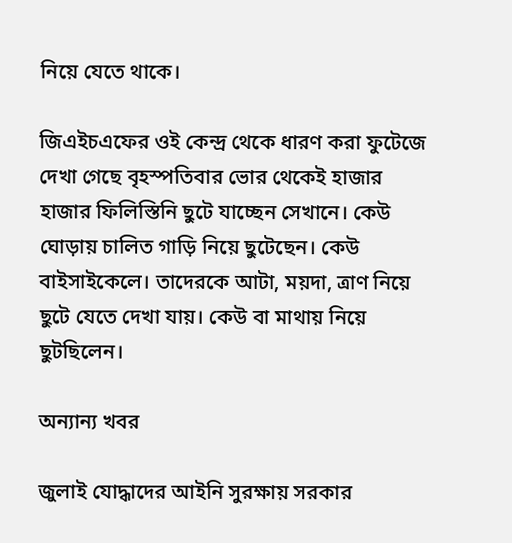নিয়ে যেতে থাকে।

জিএইচএফের ওই কেন্দ্র থেকে ধারণ করা ফুটেজে দেখা গেছে বৃহস্পতিবার ভোর থেকেই হাজার হাজার ফিলিস্তিনি ছুটে যাচ্ছেন সেখানে। কেউ ঘোড়ায় চালিত গাড়ি নিয়ে ছুটেছেন। কেউ বাইসাইকেলে। তাদেরকে আটা, ময়দা, ত্রাণ নিয়ে ছুটে যেতে দেখা যায়। কেউ বা মাথায় নিয়ে ছুটছিলেন।

অন্যান্য খবর

জুলাই যোদ্ধাদের আইনি সুরক্ষায় সরকার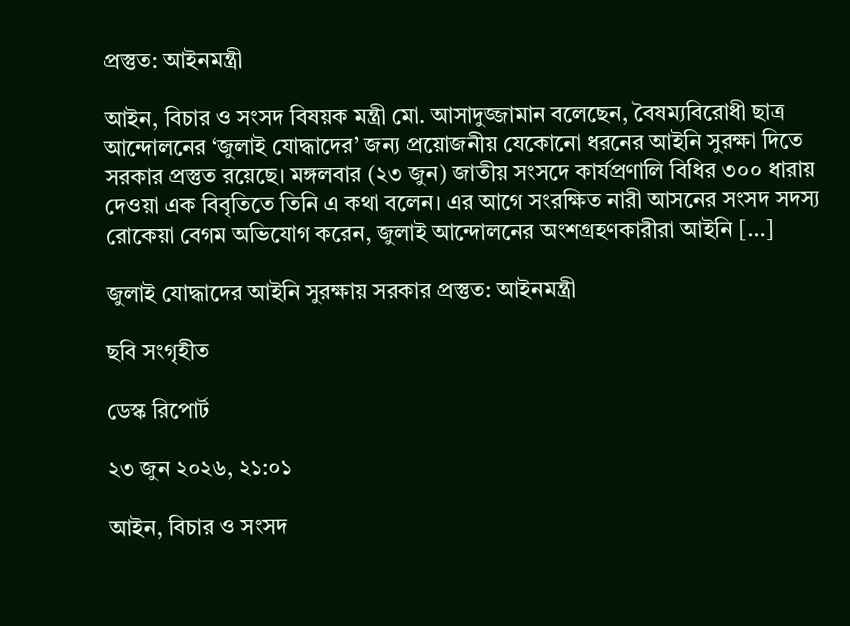প্রস্তুত: আইনমন্ত্রী

আইন, বিচার ও সংসদ বিষয়ক মন্ত্রী মো. আসাদুজ্জামান বলেছেন, বৈষম্যবিরোধী ছাত্র আন্দোলনের ‘জুলাই যোদ্ধাদের’ জন্য প্রয়োজনীয় যেকোনো ধরনের আইনি সুরক্ষা দিতে সরকার প্রস্তুত রয়েছে। মঙ্গলবার (২৩ জুন) জাতীয় সংসদে কার্যপ্রণালি বিধির ৩০০ ধারায় দেওয়া এক বিবৃতিতে তিনি এ কথা বলেন। এর আগে সংরক্ষিত নারী আসনের সংসদ সদস্য রোকেয়া বেগম অভিযোগ করেন, জুলাই আন্দোলনের অংশগ্রহণকারীরা আইনি […]

জুলাই যোদ্ধাদের আইনি সুরক্ষায় সরকার প্রস্তুত: আইনমন্ত্রী

ছবি সংগৃহীত

ডেস্ক রিপোর্ট

২৩ জুন ২০২৬, ২১:০১

আইন, বিচার ও সংসদ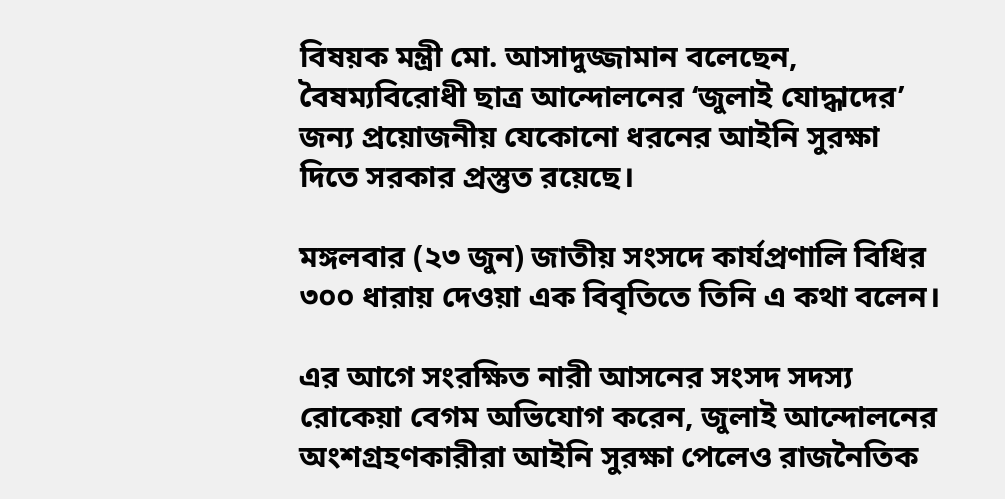বিষয়ক মন্ত্রী মো. আসাদুজ্জামান বলেছেন, বৈষম্যবিরোধী ছাত্র আন্দোলনের ‘জুলাই যোদ্ধাদের’ জন্য প্রয়োজনীয় যেকোনো ধরনের আইনি সুরক্ষা দিতে সরকার প্রস্তুত রয়েছে।

মঙ্গলবার (২৩ জুন) জাতীয় সংসদে কার্যপ্রণালি বিধির ৩০০ ধারায় দেওয়া এক বিবৃতিতে তিনি এ কথা বলেন।

এর আগে সংরক্ষিত নারী আসনের সংসদ সদস্য রোকেয়া বেগম অভিযোগ করেন, জুলাই আন্দোলনের অংশগ্রহণকারীরা আইনি সুরক্ষা পেলেও রাজনৈতিক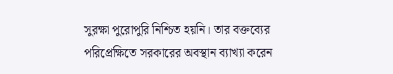সুরক্ষা পুরোপুরি নিশ্চিত হয়নি। তার বক্তব্যের পরিপ্রেক্ষিতে সরকারের অবস্থান ব্যাখ্যা করেন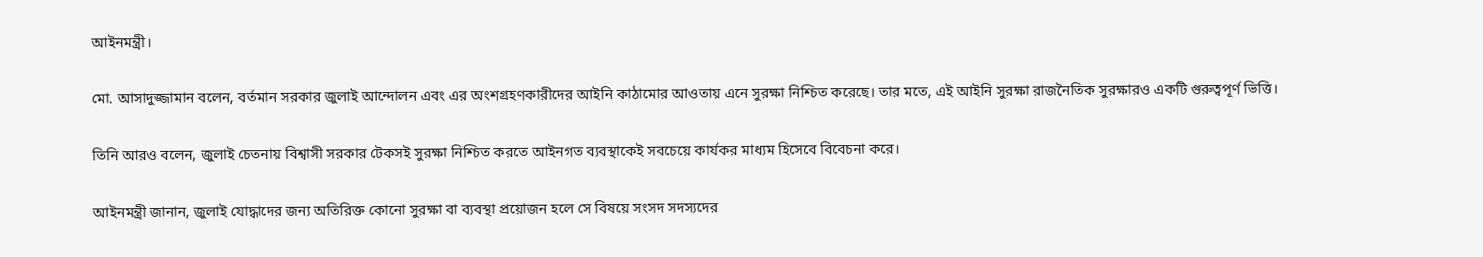আইনমন্ত্রী।

মো. আসাদুজ্জামান বলেন, বর্তমান সরকার জুলাই আন্দোলন এবং এর অংশগ্রহণকারীদের আইনি কাঠামোর আওতায় এনে সুরক্ষা নিশ্চিত করেছে। তার মতে, এই আইনি সুরক্ষা রাজনৈতিক সুরক্ষারও একটি গুরুত্বপূর্ণ ভিত্তি।

তিনি আরও বলেন, জুলাই চেতনায় বিশ্বাসী সরকার টেকসই সুরক্ষা নিশ্চিত করতে আইনগত ব্যবস্থাকেই সবচেয়ে কার্যকর মাধ্যম হিসেবে বিবেচনা করে।

আইনমন্ত্রী জানান, জুলাই যোদ্ধাদের জন্য অতিরিক্ত কোনো সুরক্ষা বা ব্যবস্থা প্রয়োজন হলে সে বিষয়ে সংসদ সদস্যদের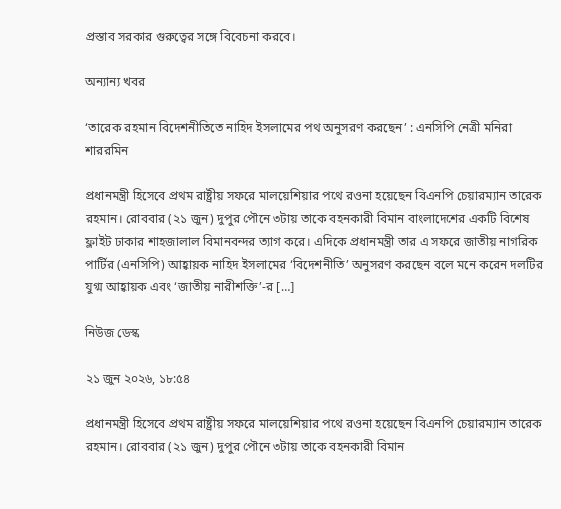প্রস্তাব সরকার গুরুত্বের সঙ্গে বিবেচনা করবে।

অন্যান্য খবর

‘তারেক রহমান বিদেশনীতিতে নাহিদ ইসলামের পথ অনুসরণ করছেন’ : এনসিপি নেত্রী মনিরা শাররমিন

প্রধানমন্ত্রী হিসেবে প্রথম রাষ্ট্রীয় সফরে মালয়েশিয়ার পথে রওনা হয়েছেন বিএনপি চেয়ারম্যান তারেক রহমান। রোববার (২১ জুন) দুপুর পৌনে ৩টায় তাকে বহনকারী বিমান বাংলাদেশের একটি বিশেষ ফ্লাইট ঢাকার শাহজালাল বিমানবন্দর ত্যাগ করে। এদিকে প্রধানমন্ত্রী তার এ সফরে জাতীয় নাগরিক পার্টির (এনসিপি) আহ্বায়ক নাহিদ ইসলামের ‘বিদেশনীতি’ অনুসরণ করছেন বলে মনে করেন দলটির যুগ্ম আহ্বায়ক এবং ‘জাতীয় নারীশক্তি’-র […]

নিউজ ডেস্ক

২১ জুন ২০২৬, ১৮:৫৪

প্রধানমন্ত্রী হিসেবে প্রথম রাষ্ট্রীয় সফরে মালয়েশিয়ার পথে রওনা হয়েছেন বিএনপি চেয়ারম্যান তারেক রহমান। রোববার (২১ জুন) দুপুর পৌনে ৩টায় তাকে বহনকারী বিমান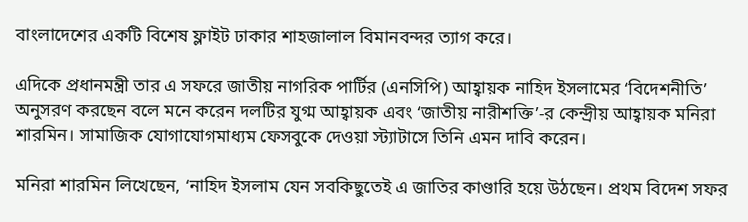বাংলাদেশের একটি বিশেষ ফ্লাইট ঢাকার শাহজালাল বিমানবন্দর ত্যাগ করে।

এদিকে প্রধানমন্ত্রী তার এ সফরে জাতীয় নাগরিক পার্টির (এনসিপি) আহ্বায়ক নাহিদ ইসলামের ‘বিদেশনীতি’ অনুসরণ করছেন বলে মনে করেন দলটির যুগ্ম আহ্বায়ক এবং ‘জাতীয় নারীশক্তি’-র কেন্দ্রীয় আহ্বায়ক মনিরা শারমিন। সামাজিক যোগাযোগমাধ্যম ফেসবুকে দেওয়া স্ট্যাটাসে তিনি এমন দাবি করেন।

মনিরা শারমিন লিখেছেন, ‘নাহিদ ইসলাম যেন সবকিছুতেই এ জাতির কাণ্ডারি হয়ে উঠছেন। প্রথম বিদেশ সফর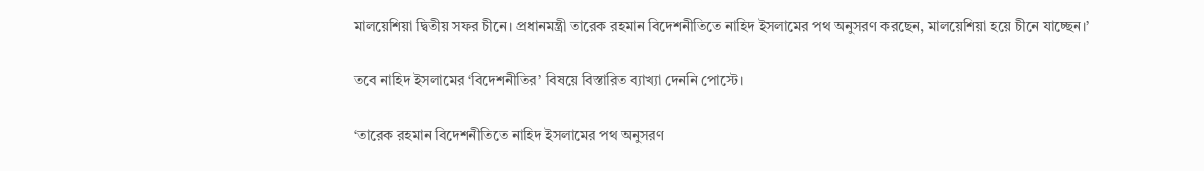মালয়েশিয়া দ্বিতীয় সফর চীনে। প্রধানমন্ত্রী তারেক রহমান বিদেশনীতিতে নাহিদ ইসলামের পথ অনুসরণ করছেন, মালয়েশিয়া হয়ে চীনে যাচ্ছেন।’

তবে নাহিদ ইসলামের ‘বিদেশনীতির’ বিষয়ে বিস্তারিত ব্যাখ্যা দেননি পোস্টে।

‘তারেক রহমান বিদেশনীতিতে নাহিদ ইসলামের পথ অনুসরণ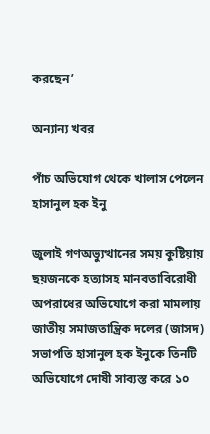করছেন’

অন্যান্য খবর

পাঁচ অভিযোগ থেকে খালাস পেলেন হাসানুল হক ইনু

জুলাই গণঅভ্যুত্থানের সময় কুষ্টিয়ায় ছয়জনকে হত্যাসহ মানবতাবিরোধী অপরাধের অভিযোগে করা মামলায় জাতীয় সমাজতান্ত্রিক দলের (জাসদ) সভাপতি হাসানুল হক ইনুকে তিনটি অভিযোগে দোষী সাব্যস্ত করে ১০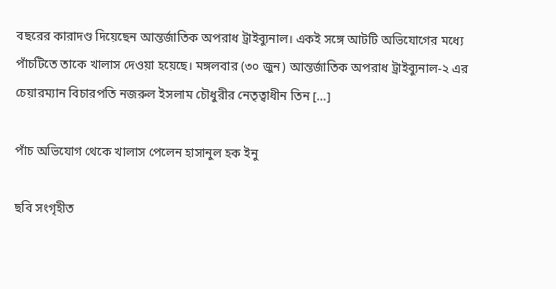বছরের কারাদণ্ড দিয়েছেন আন্তর্জাতিক অপরাধ ট্রাইব্যুনাল। একই সঙ্গে আটটি অভিযোগের মধ্যে পাঁচটিতে তাকে খালাস দেওয়া হয়েছে। মঙ্গলবার (৩০ জুন) আন্তর্জাতিক অপরাধ ট্রাইব্যুনাল-২ এর চেয়ারম্যান বিচারপতি নজরুল ইসলাম চৌধুরীর নেতৃত্বাধীন তিন […]

পাঁচ অভিযোগ থেকে খালাস পেলেন হাসানুল হক ইনু

ছবি সংগৃহীত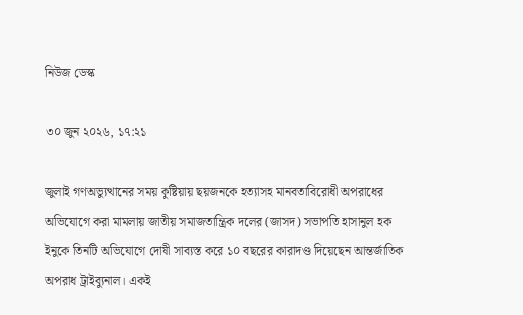নিউজ ডেস্ক

৩০ জুন ২০২৬, ১৭:২১

জুলাই গণঅভ্যুত্থানের সময় কুষ্টিয়ায় ছয়জনকে হত্যাসহ মানবতাবিরোধী অপরাধের অভিযোগে করা মামলায় জাতীয় সমাজতান্ত্রিক দলের (জাসদ) সভাপতি হাসানুল হক ইনুকে তিনটি অভিযোগে দোষী সাব্যস্ত করে ১০ বছরের কারাদণ্ড দিয়েছেন আন্তর্জাতিক অপরাধ ট্রাইব্যুনাল। একই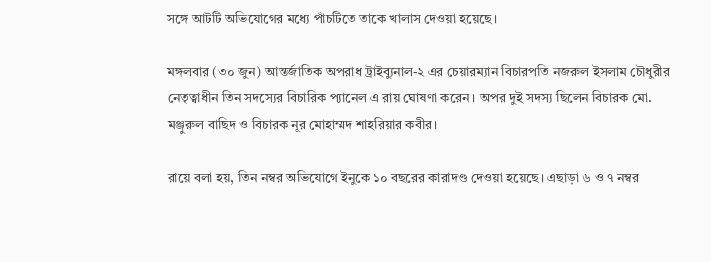সঙ্গে আটটি অভিযোগের মধ্যে পাঁচটিতে তাকে খালাস দেওয়া হয়েছে।

মঙ্গলবার (৩০ জুন) আন্তর্জাতিক অপরাধ ট্রাইব্যুনাল-২ এর চেয়ারম্যান বিচারপতি নজরুল ইসলাম চৌধুরীর নেতৃত্বাধীন তিন সদস্যের বিচারিক প্যানেল এ রায় ঘোষণা করেন। অপর দুই সদস্য ছিলেন বিচারক মো. মঞ্জুরুল বাছিদ ও বিচারক নূর মোহাম্মদ শাহরিয়ার কবীর।

রায়ে বলা হয়, তিন নম্বর অভিযোগে ইনুকে ১০ বছরের কারাদণ্ড দেওয়া হয়েছে। এছাড়া ৬ ও ৭ নম্বর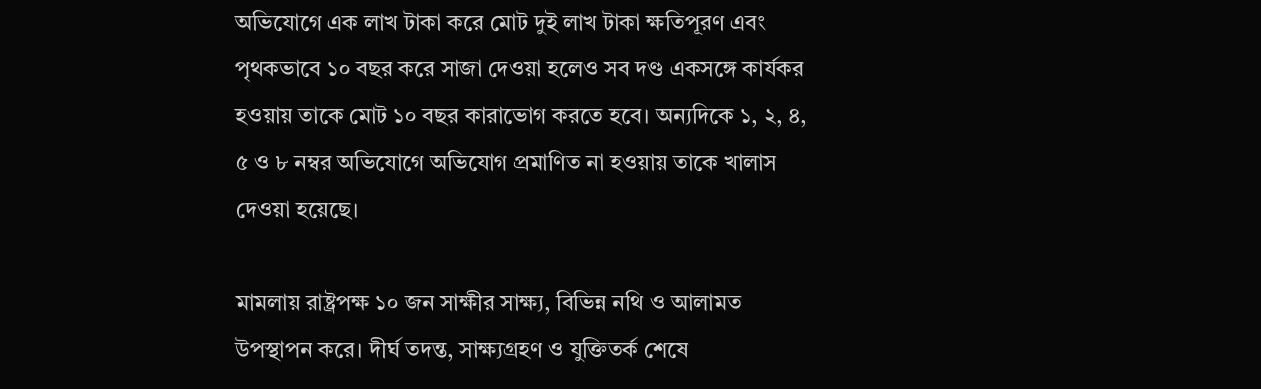অভিযোগে এক লাখ টাকা করে মোট দুই লাখ টাকা ক্ষতিপূরণ এবং পৃথকভাবে ১০ বছর করে সাজা দেওয়া হলেও সব দণ্ড একসঙ্গে কার্যকর হওয়ায় তাকে মোট ১০ বছর কারাভোগ করতে হবে। অন্যদিকে ১, ২, ৪, ৫ ও ৮ নম্বর অভিযোগে অভিযোগ প্রমাণিত না হওয়ায় তাকে খালাস দেওয়া হয়েছে।

মামলায় রাষ্ট্রপক্ষ ১০ জন সাক্ষীর সাক্ষ্য, বিভিন্ন নথি ও আলামত উপস্থাপন করে। দীর্ঘ তদন্ত, সাক্ষ্যগ্রহণ ও যুক্তিতর্ক শেষে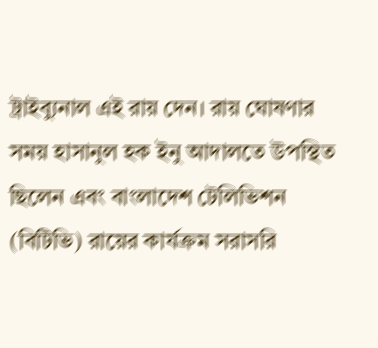ট্রাইব্যুনাল এই রায় দেন। রায় ঘোষণার সময় হাসানুল হক ইনু আদালতে উপস্থিত ছিলেন এবং বাংলাদেশ টেলিভিশন (বিটিভি) রায়ের কার্যক্রম সরাসরি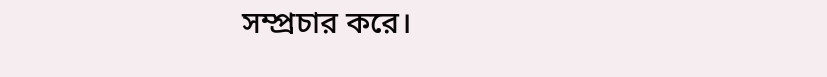সম্প্রচার করে।